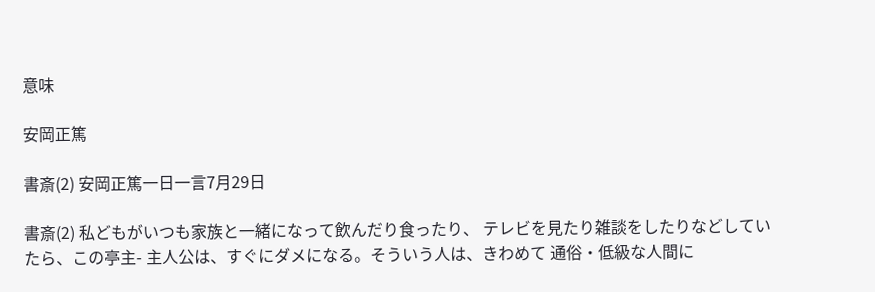意味

安岡正篤

書斎(2) 安岡正篤一日一言7月29日

書斎(2) 私どもがいつも家族と一緒になって飲んだり食ったり、 テレビを見たり雑談をしたりなどしていたら、この亭主- 主人公は、すぐにダメになる。そういう人は、きわめて 通俗・低級な人間に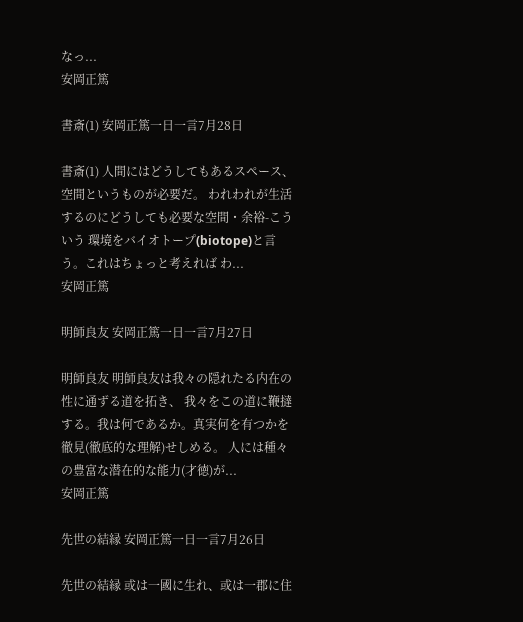なっ...
安岡正篤

書斎(1) 安岡正篤一日一言7月28日

書斎(1) 人間にはどうしてもあるスペース、空間というものが必要だ。 われわれが生活するのにどうしても必要な空間・余裕-こういう 環境をバイオトープ(biotope)と言う。これはちょっと考えれば わ...
安岡正篤

明師良友 安岡正篤一日一言7月27日

明師良友 明師良友は我々の隠れたる内在の性に通ずる道を拓き、 我々をこの道に鞭撻する。我は何であるか。真実何を有つかを 徹見(徹底的な理解)せしめる。 人には種々の豊富な潜在的な能力(才徳)が...
安岡正篤

先世の結縁 安岡正篤一日一言7月26日

先世の結縁 或は一國に生れ、或は一郡に住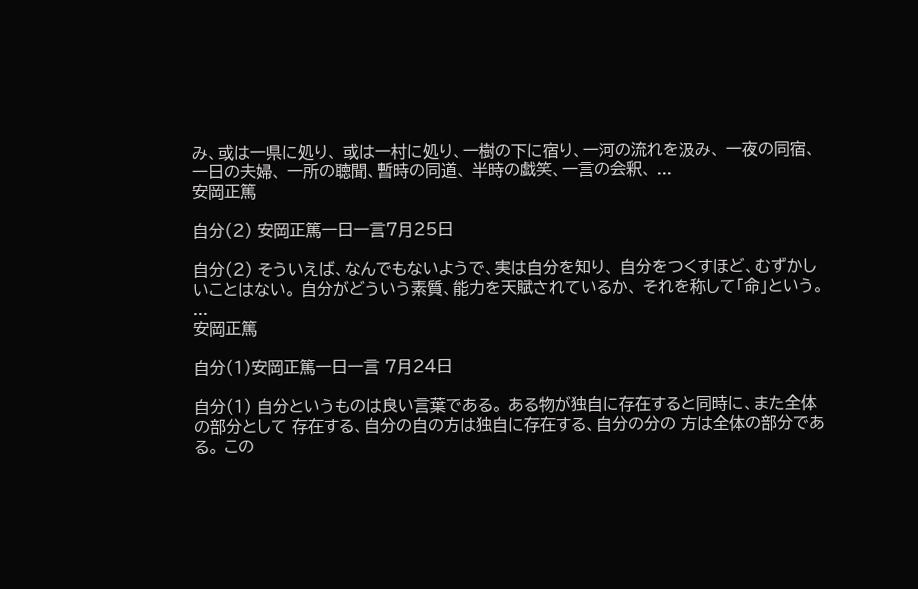み、或は一県に処り、 或は一村に処り、一樹の下に宿り、一河の流れを汲み、 一夜の同宿、一日の夫婦、 一所の聴聞、暫時の同道、 半時の戯笑、一言の会釈、 ...
安岡正篤

自分(2) 安岡正篤一日一言7月25日

自分(2) そういえば、なんでもないようで、実は自分を知り、 自分をつくすほど、むずかしいことはない。 自分がどういう素質、能力を天賦されているか、 それを称して「命」という。 ...
安岡正篤

自分(1)安岡正篤一日一言 7月24日

自分(1) 自分というものは良い言葉である。 ある物が独自に存在すると同時に、また全体の部分として 存在する、自分の自の方は独自に存在する、自分の分の 方は全体の部分である。 この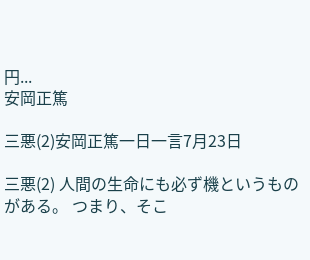円...
安岡正篤

三悪(2)安岡正篤一日一言7月23日

三悪(2) 人間の生命にも必ず機というものがある。 つまり、そこ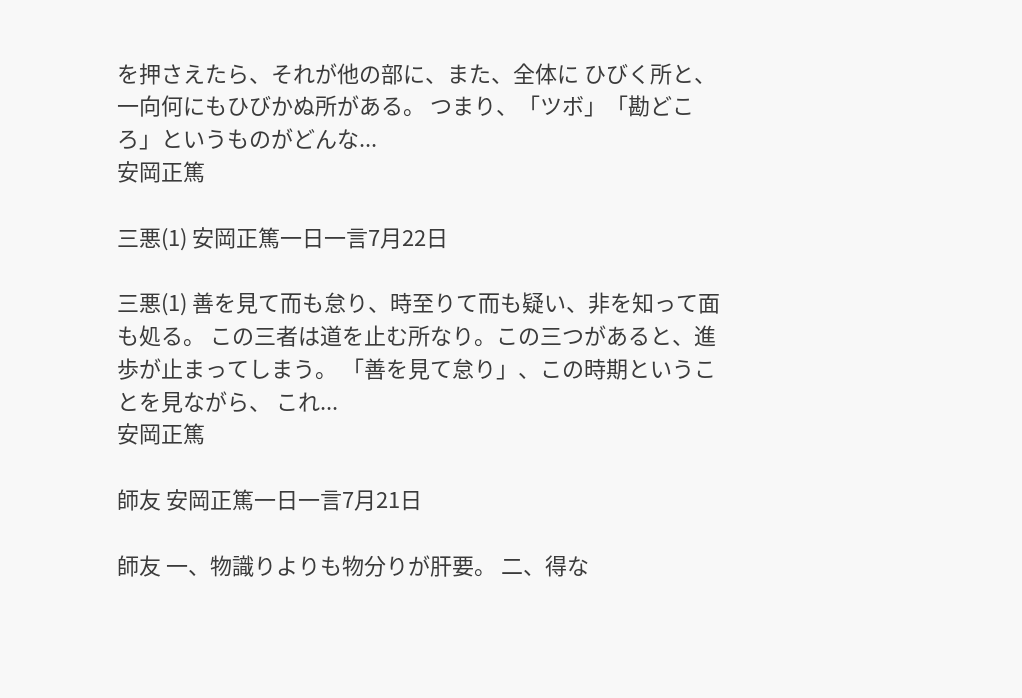を押さえたら、それが他の部に、また、全体に ひびく所と、一向何にもひびかぬ所がある。 つまり、「ツボ」「勘どころ」というものがどんな...
安岡正篤

三悪(1) 安岡正篤一日一言7月22日

三悪(1) 善を見て而も怠り、時至りて而も疑い、非を知って面も処る。 この三者は道を止む所なり。この三つがあると、進歩が止まってしまう。 「善を見て怠り」、この時期ということを見ながら、 これ...
安岡正篤

師友 安岡正篤一日一言7月21日

師友 一、物識りよりも物分りが肝要。 二、得な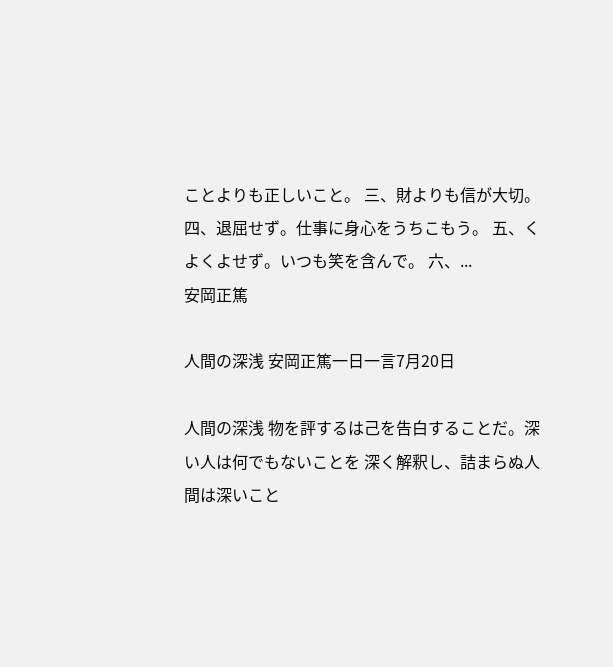ことよりも正しいこと。 三、財よりも信が大切。 四、退屈せず。仕事に身心をうちこもう。 五、くよくよせず。いつも笑を含んで。 六、...
安岡正篤

人間の深浅 安岡正篤一日一言7月20日

人間の深浅 物を評するは己を告白することだ。深い人は何でもないことを 深く解釈し、詰まらぬ人間は深いこと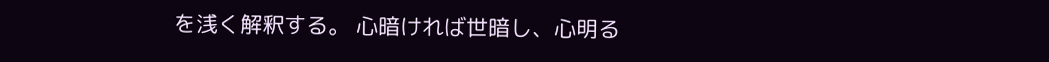を浅く解釈する。 心暗ければ世暗し、心明る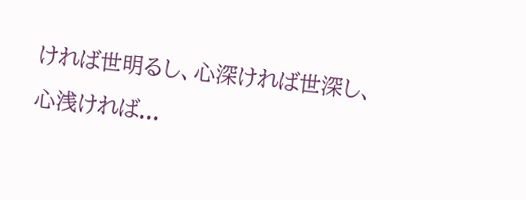ければ世明るし、心深ければ世深し、 心浅ければ...